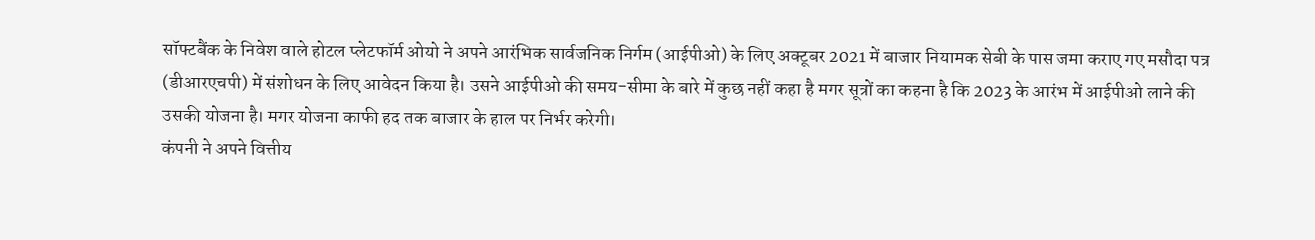सॉफ्टबैंक के निवेश वाले होटल प्लेटफॉर्म ओयो ने अपने आरंभिक सार्वजनिक निर्गम (आईपीओ) के लिए अक्टूबर 2021 में बाजार नियामक सेबी के पास जमा कराए गए मसौदा पत्र (डीआरएचपी) में संशोधन के लिए आवेदन किया है। उसने आईपीओ की समय-सीमा के बारे में कुछ नहीं कहा है मगर सूत्रों का कहना है कि 2023 के आरंभ में आईपीओ लाने की उसकी योजना है। मगर योजना काफी हद तक बाजार के हाल पर निर्भर करेगी।
कंपनी ने अपने वित्तीय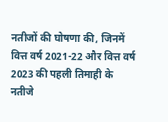नतीजों की घोषणा की, जिनमें वित्त वर्ष 2021-22 और वित्त वर्ष 2023 की पहली तिमाही के नतीजे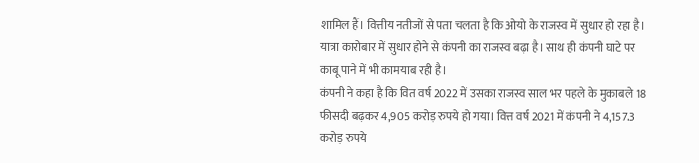शामिल हैं। वित्तीय नतीजों से पता चलता है कि ओयो के राजस्व में सुधार हो रहा है। यात्रा कारोबार में सुधार होने से कंपनी का राजस्व बढ़ा है। साथ ही कंपनी घाटे पर काबू पाने में भी कामयाब रही है।
कंपनी ने कहा है कि वित वर्ष 2022 में उसका राजस्व साल भर पहले के मुकाबले 18 फीसदी बढ़कर 4,905 करोड़ रुपये हो गया। वित्त वर्ष 2021 में कंपनी ने 4,157.3 करोड़ रुपये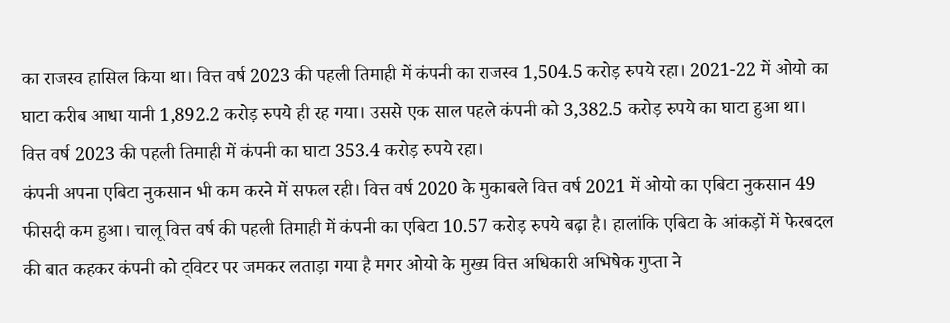का राजस्व हासिल किया था। वित्त वर्ष 2023 की पहली तिमाही में कंपनी का राजस्व 1,504.5 करोड़ रुपये रहा। 2021-22 में ओयो का घाटा करीब आधा यानी 1,892.2 करोड़ रुपये ही रह गया। उससे एक साल पहले कंपनी को 3,382.5 करोड़ रुपये का घाटा हुआ था। वित्त वर्ष 2023 की पहली तिमाही में कंपनी का घाटा 353.4 करोड़ रुपये रहा।
कंपनी अपना एबिटा नुकसान भी कम करने में सफल रही। वित्त वर्ष 2020 के मुकाबले वित्त वर्ष 2021 में ओयो का एबिटा नुकसान 49 फीसदी कम हुआ। चालू वित्त वर्ष की पहली तिमाही में कंपनी का एबिटा 10.57 करोड़ रुपये बढ़ा है। हालांकि एबिटा के आंकड़ों में फेरबदल की बात कहकर कंपनी को ट्विटर पर जमकर लताड़ा गया है मगर ओयो के मुख्य वित्त अधिकारी अभिषेक गुप्ता ने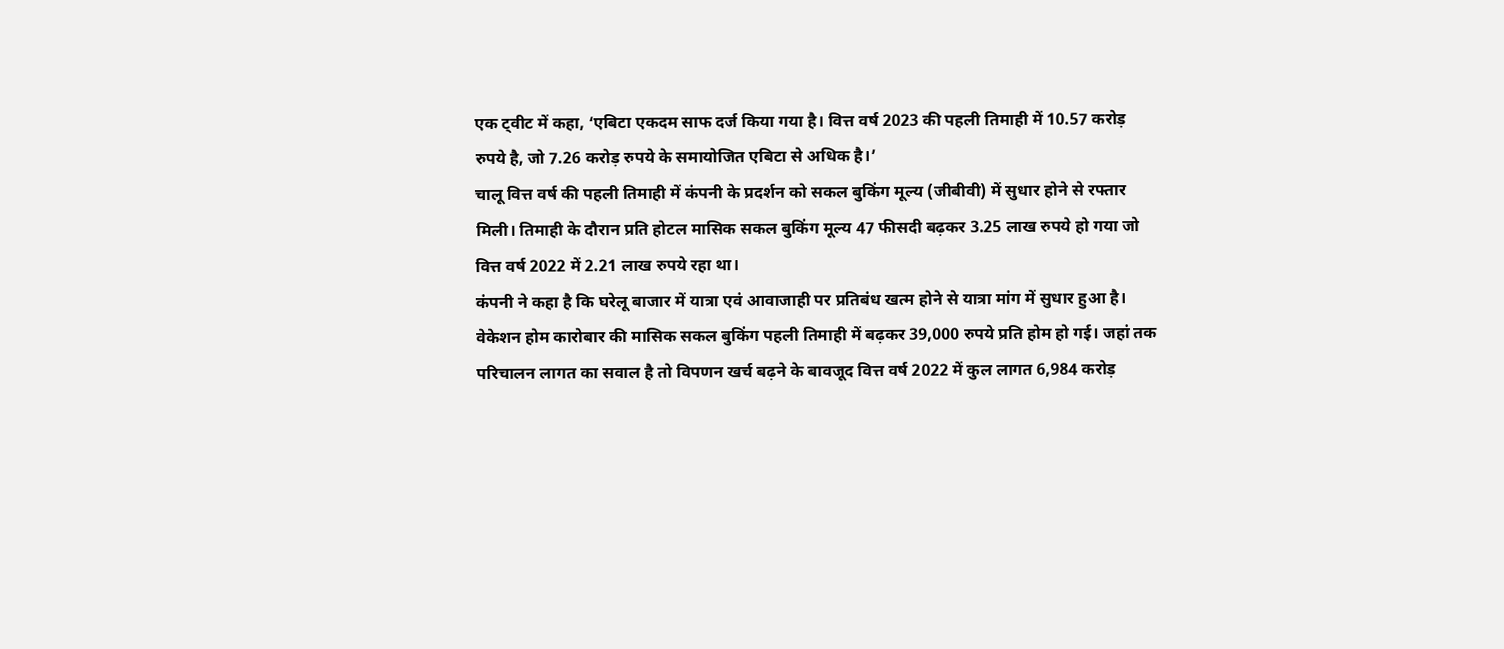एक ट्वीट में कहा, ‘एबिटा एकदम साफ दर्ज किया गया है। वित्त वर्ष 2023 की पहली तिमाही में 10.57 करोड़ रुपये है, जो 7.26 करोड़ रुपये के समायोजित एबिटा से अधिक है।’
चालू वित्त वर्ष की पहली तिमाही में कंपनी के प्रदर्शन को सकल बुकिंग मूल्य (जीबीवी) में सुधार होने से रफ्तार मिली। तिमाही के दौरान प्रति होटल मासिक सकल बुकिंग मूल्य 47 फीसदी बढ़कर 3.25 लाख रुपये हो गया जो वित्त वर्ष 2022 में 2.21 लाख रुपये रहा था।
कंपनी ने कहा है कि घरेलू बाजार में यात्रा एवं आवाजाही पर प्रतिबंध खत्म होने से यात्रा मांग में सुधार हुआ है। वेकेशन होम कारोबार की मासिक सकल बुकिंग पहली तिमाही में बढ़कर 39,000 रुपये प्रति होम हो गई। जहां तक परिचालन लागत का सवाल है तो विपणन खर्च बढ़ने के बावजूद वित्त वर्ष 2022 में कुल लागत 6,984 करोड़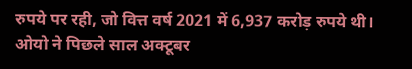रुपये पर रही, जो वित्त वर्ष 2021 में 6,937 करोड़ रुपये थी।
ओयो ने पिछले साल अक्टूबर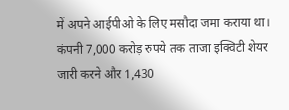में अपने आईपीओ के लिए मसौदा जमा कराया था। कंपनी 7,000 करोड़ रुपये तक ताजा इक्विटी शेयर जारी करने और 1,430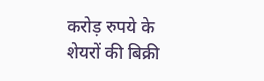करोड़ रुपये के शेयरों की बिक्री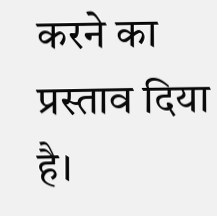करने का प्रस्ताव दिया है।